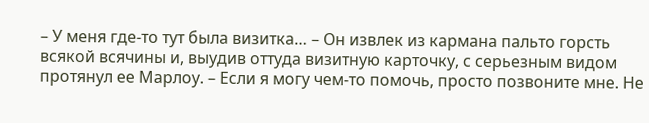– У меня где-то тут была визитка… – Он извлек из кармана пальто горсть всякой всячины и, выудив оттуда визитную карточку, с серьезным видом протянул ее Марлоу. – Если я могу чем-то помочь, просто позвоните мне. Не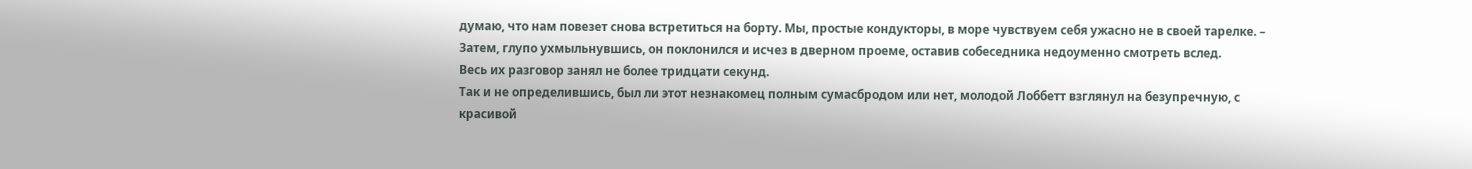думаю, что нам повезет снова встретиться на борту. Мы, простые кондукторы, в море чувствуем себя ужасно не в своей тарелке. – Затем, глупо ухмыльнувшись, он поклонился и исчез в дверном проеме, оставив собеседника недоуменно смотреть вслед.
Весь их разговор занял не более тридцати секунд.
Так и не определившись, был ли этот незнакомец полным сумасбродом или нет, молодой Лоббетт взглянул на безупречную, с красивой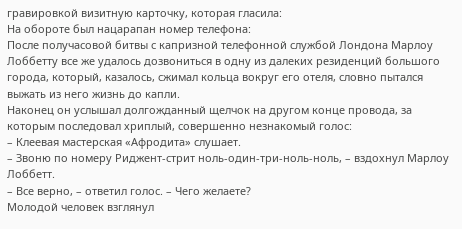гравировкой визитную карточку, которая гласила:
На обороте был нацарапан номер телефона:
После получасовой битвы с капризной телефонной службой Лондона Марлоу Лоббетту все же удалось дозвониться в одну из далеких резиденций большого города, который, казалось, сжимал кольца вокруг его отеля, словно пытался выжать из него жизнь до капли.
Наконец он услышал долгожданный щелчок на другом конце провода, за которым последовал хриплый, совершенно незнакомый голос:
– Клеевая мастерская «Афродита» слушает.
– Звоню по номеру Риджент-стрит ноль-один-три-ноль-ноль, – вздохнул Марлоу Лоббетт.
– Все верно, – ответил голос. – Чего желаете?
Молодой человек взглянул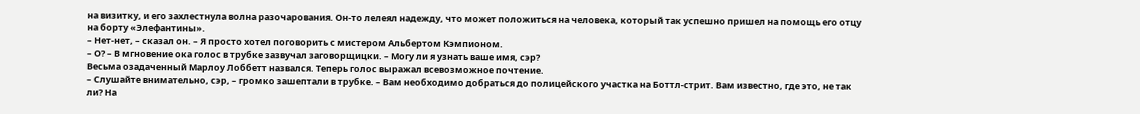на визитку, и его захлестнула волна разочарования. Он-то лелеял надежду, что может положиться на человека, который так успешно пришел на помощь его отцу на борту «Элефантины».
– Нет-нет, – сказал он. – Я просто хотел поговорить с мистером Альбертом Кэмпионом.
– О? – В мгновение ока голос в трубке зазвучал заговорщицки. – Могу ли я узнать ваше имя, сэр?
Весьма озадаченный Марлоу Лоббетт назвался. Теперь голос выражал всевозможное почтение.
– Слушайте внимательно, сэр, – громко зашептали в трубке. – Вам необходимо добраться до полицейского участка на Боттл-стрит. Вам известно, где это, не так ли? На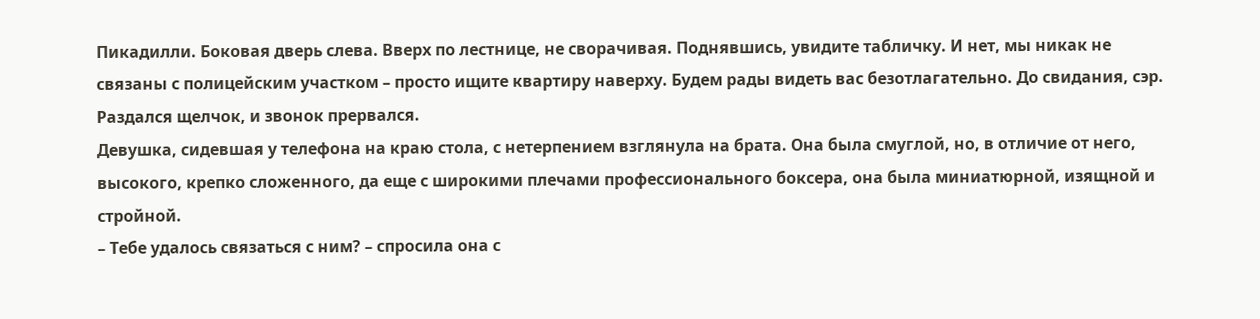Пикадилли. Боковая дверь слева. Вверх по лестнице, не сворачивая. Поднявшись, увидите табличку. И нет, мы никак не связаны с полицейским участком – просто ищите квартиру наверху. Будем рады видеть вас безотлагательно. До свидания, сэр.
Раздался щелчок, и звонок прервался.
Девушка, сидевшая у телефона на краю стола, с нетерпением взглянула на брата. Она была смуглой, но, в отличие от него, высокого, крепко сложенного, да еще с широкими плечами профессионального боксера, она была миниатюрной, изящной и стройной.
– Тебе удалось связаться с ним? – спросила она с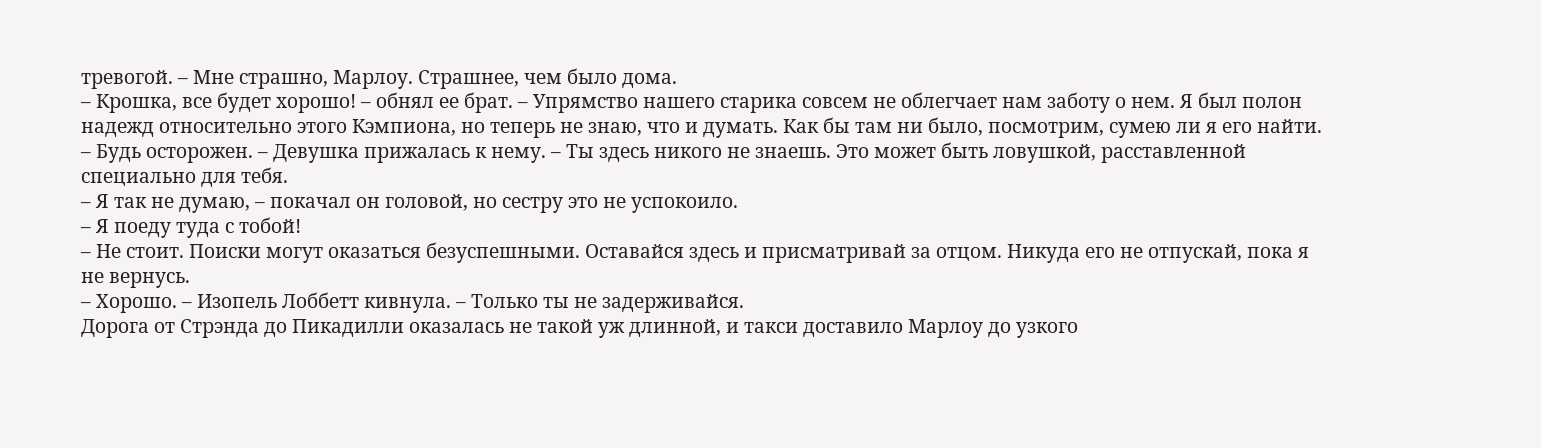тревогой. – Мне страшно, Марлоу. Страшнее, чем было дома.
– Крошка, все будет хорошо! – обнял ее брат. – Упрямство нашего старика совсем не облегчает нам заботу о нем. Я был полон надежд относительно этого Кэмпиона, но теперь не знаю, что и думать. Как бы там ни было, посмотрим, сумею ли я его найти.
– Будь осторожен. – Девушка прижалась к нему. – Ты здесь никого не знаешь. Это может быть ловушкой, расставленной специально для тебя.
– Я так не думаю, – покачал он головой, но сестру это не успокоило.
– Я поеду туда с тобой!
– Не стоит. Поиски могут оказаться безуспешными. Оставайся здесь и присматривай за отцом. Никуда его не отпускай, пока я не вернусь.
– Хорошо. – Изопель Лоббетт кивнула. – Только ты не задерживайся.
Дорога от Стрэнда до Пикадилли оказалась не такой уж длинной, и такси доставило Марлоу до узкого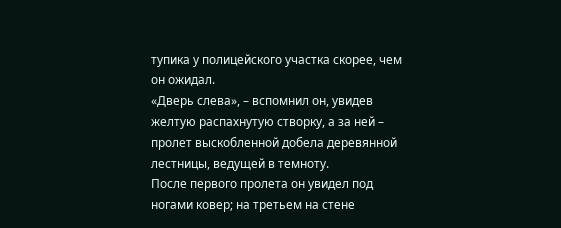тупика у полицейского участка скорее, чем он ожидал.
«Дверь слева», – вспомнил он, увидев желтую распахнутую створку, а за ней – пролет выскобленной добела деревянной лестницы, ведущей в темноту.
После первого пролета он увидел под ногами ковер; на третьем на стене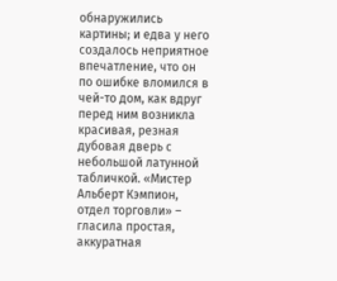обнаружились картины; и едва у него создалось неприятное впечатление, что он по ошибке вломился в чей-то дом, как вдруг перед ним возникла красивая, резная дубовая дверь с небольшой латунной табличкой. «Мистер Альберт Кэмпион, отдел торговли» – гласила простая, аккуратная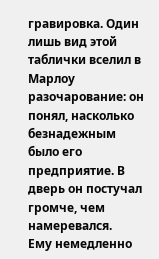гравировка. Один лишь вид этой таблички вселил в Марлоу разочарование: он понял, насколько безнадежным было его предприятие. В дверь он постучал громче, чем намеревался.
Ему немедленно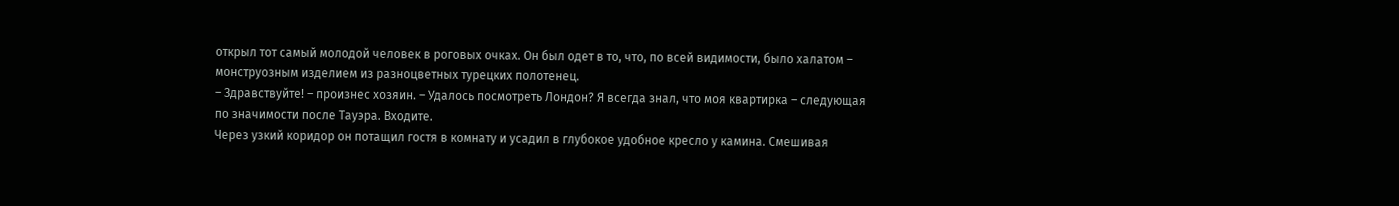открыл тот самый молодой человек в роговых очках. Он был одет в то, что, по всей видимости, было халатом – монструозным изделием из разноцветных турецких полотенец.
– Здравствуйте! – произнес хозяин. – Удалось посмотреть Лондон? Я всегда знал, что моя квартирка – следующая по значимости после Тауэра. Входите.
Через узкий коридор он потащил гостя в комнату и усадил в глубокое удобное кресло у камина. Смешивая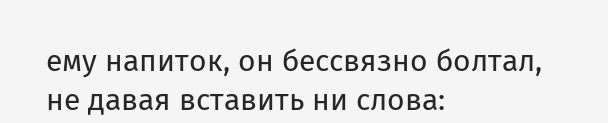ему напиток, он бессвязно болтал, не давая вставить ни слова: